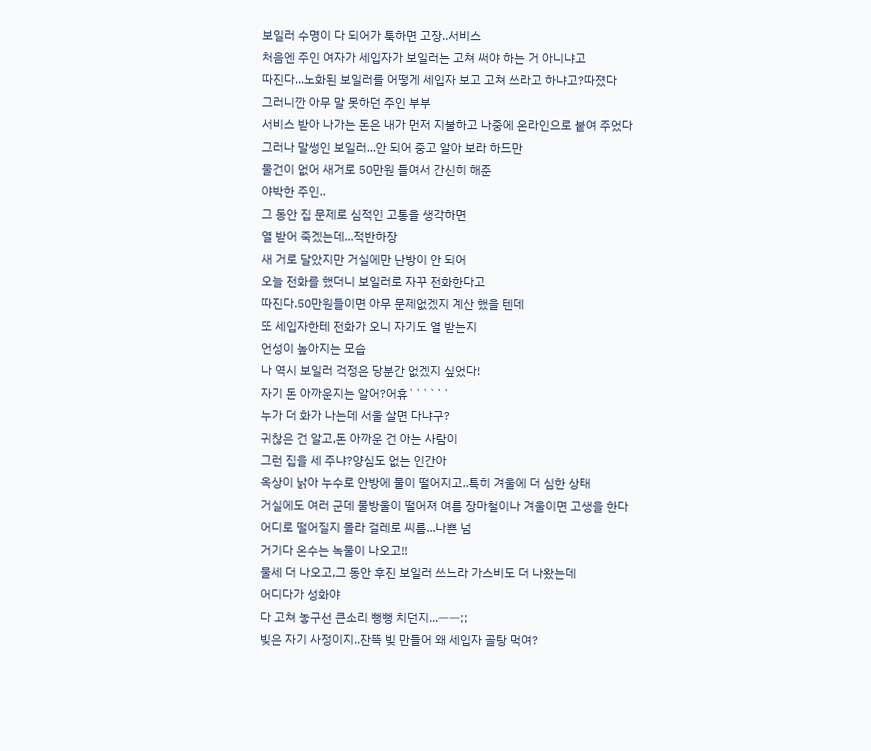보일러 수명이 다 되어가 툭하면 고장..서비스
처음엔 주인 여자가 세입자가 보일러는 고쳐 써야 하는 거 아니냐고
따진다...노화된 보일러를 어떻게 세입자 보고 고쳐 쓰라고 하냐고?따졌다
그러니깐 아무 말 못하던 주인 부부
서비스 받아 나가는 돈은 내가 먼저 지불하고 나중에 온라인으로 붙여 주었다
그러나 말썽인 보일러...안 되어 중고 알아 보라 하드만
물건이 없어 새거로 50만원 들여서 간신히 해준
야박한 주인..
그 동안 집 문제로 심적인 고통을 생각하면
열 받어 죽겠는데...적반하장
새 거로 달았지만 거실에만 난방이 안 되어
오늘 전화를 했더니 보일러로 자꾸 전화한다고
따진다.50만원들이면 아무 문제없겠지 계산 했을 텐데
또 세입자한테 전화가 오니 자기도 열 받는지
언성이 높아지는 모습
나 역시 보일러 걱정은 당분간 없겠지 싶었다!
자기 돈 아까운지는 알어?어휴``````
누가 더 화가 나는데 서울 살면 다냐구?
귀찮은 건 알고,돈 아까운 건 아는 사람이
그런 집을 세 주냐?양심도 없는 인간아
옥상이 낡아 누수로 안방에 물이 떨어지고..특히 겨울에 더 심한 상태
거실에도 여러 군데 물방울이 떨어져 여름 장마철이나 겨울이면 고생을 한다
어디로 떨어질지 몰라 걸레로 씨름...나쁜 넘
거기다 온수는 녹물이 나오고!!
물세 더 나오고,그 동안 후진 보일러 쓰느라 가스비도 더 나왔는데
어디다가 성화야
다 고쳐 놓구선 큰소리 뻥뻥 치던지...ㅡㅡ;;
빚은 자기 사정이지..잔뜩 빚 만들어 왜 세입자 골탕 먹여?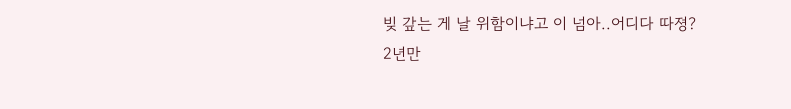빚 갚는 게 날 위함이냐고 이 넘아..어디다 따졍?
2년만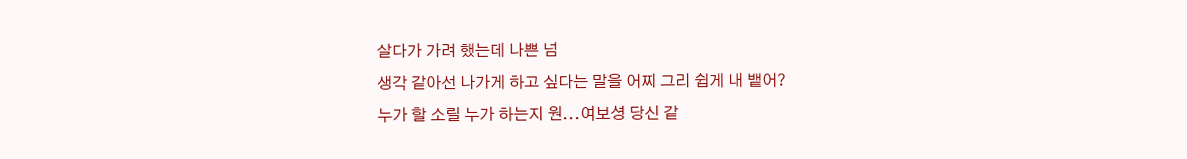살다가 가려 했는데 나쁜 넘
생각 같아선 나가게 하고 싶다는 말을 어찌 그리 쉽게 내 뱉어?
누가 할 소릴 누가 하는지 원...여보셩 당신 같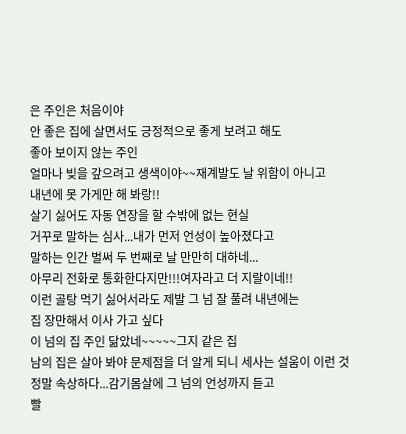은 주인은 처음이야
안 좋은 집에 살면서도 긍정적으로 좋게 보려고 해도
좋아 보이지 않는 주인
얼마나 빚을 갚으려고 생색이야~~재계발도 날 위함이 아니고
내년에 못 가게만 해 봐랑!!
살기 싫어도 자동 연장을 할 수밖에 없는 현실
거꾸로 말하는 심사...내가 먼저 언성이 높아졌다고
말하는 인간 벌써 두 번째로 날 만만히 대하네...
아무리 전화로 통화한다지만!!!여자라고 더 지랄이네!!
이런 골탕 먹기 싫어서라도 제발 그 넘 잘 풀려 내년에는
집 장만해서 이사 가고 싶다
이 넘의 집 주인 닮았네~~~~~그지 같은 집
남의 집은 살아 봐야 문제점을 더 알게 되니 세사는 설움이 이런 것
정말 속상하다...감기몸살에 그 넘의 언성까지 듣고
빨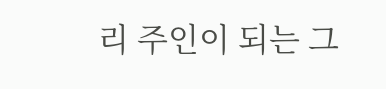리 주인이 되는 그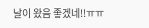날이 왔음 좋겠네!!ㅠㅠ